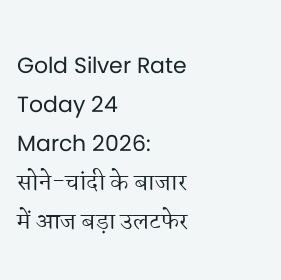Gold Silver Rate Today 24 March 2026: सोने-चांदी के बाजार में आज बड़ा उलटफेर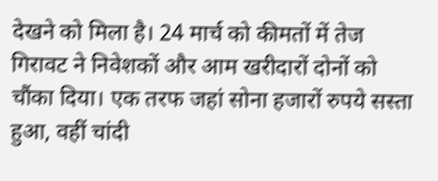देखने को मिला है। 24 मार्च को कीमतों में तेज गिरावट ने निवेशकों और आम खरीदारों दोनों को चौंका दिया। एक तरफ जहां सोना हजारों रुपये सस्ता हुआ, वहीं चांदी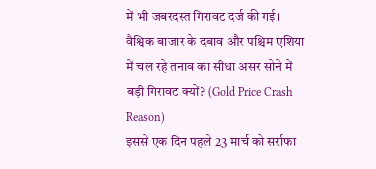में भी जबरदस्त गिरावट दर्ज की गई। वैश्विक बाजार के दबाव और पश्चिम एशिया में चल रहे तनाव का सीधा असर सोने में बड़ी गिरावट क्यों? (Gold Price Crash Reason)
इससे एक दिन पहले 23 मार्च को सर्राफा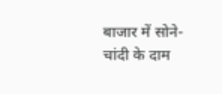बाजार में सोने-चांदी के दाम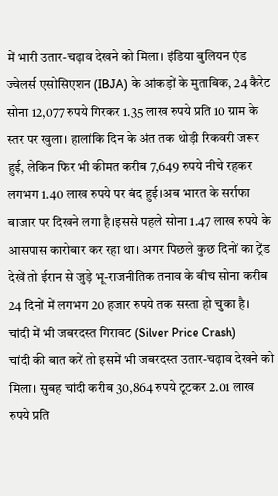में भारी उतार-चढ़ाव देखने को मिला। इंडिया बुलियन एंड ज्वेलर्स एसोसिएशन (IBJA) के आंकड़ों के मुताबिक, 24 कैरेट सोना 12,077 रुपये गिरकर 1.35 लाख रुपये प्रति 10 ग्राम के स्तर पर खुला। हालांकि दिन के अंत तक थोड़ी रिकवरी जरूर हुई, लेकिन फिर भी कीमत करीब 7,649 रुपये नीचे रहकर लगभग 1.40 लाख रुपये पर बंद हुई।अब भारत के सर्राफा बाजार पर दिखने लगा है।इससे पहले सोना 1.47 लाख रुपये के आसपास कारोबार कर रहा था। अगर पिछले कुछ दिनों का ट्रेंड देखें तो ईरान से जुड़े भू-राजनीतिक तनाव के बीच सोना करीब 24 दिनों में लगभग 20 हजार रुपये तक सस्ता हो चुका है।
चांदी में भी जबरदस्त गिरावट (Silver Price Crash)
चांदी की बात करें तो इसमें भी जबरदस्त उतार-चढ़ाव देखने को मिला। सुबह चांदी करीब 30,864 रुपये टूटकर 2.01 लाख रुपये प्रति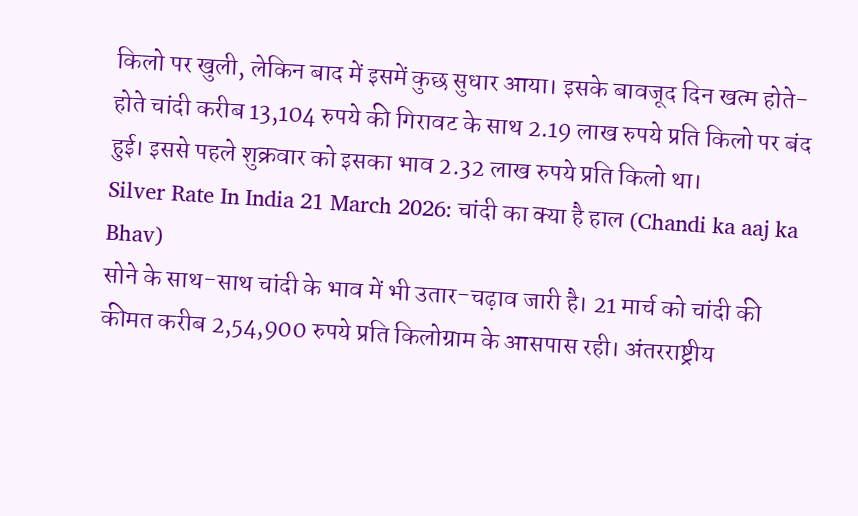किलो पर खुली, लेकिन बाद में इसमें कुछ सुधार आया। इसके बावजूद दिन खत्म होते-होते चांदी करीब 13,104 रुपये की गिरावट के साथ 2.19 लाख रुपये प्रति किलो पर बंद हुई। इससे पहले शुक्रवार को इसका भाव 2.32 लाख रुपये प्रति किलो था।
Silver Rate In India 21 March 2026: चांदी का क्या है हाल (Chandi ka aaj ka Bhav)
सोने के साथ-साथ चांदी के भाव में भी उतार-चढ़ाव जारी है। 21 मार्च को चांदी की कीमत करीब 2,54,900 रुपये प्रति किलोग्राम के आसपास रही। अंतरराष्ट्रीय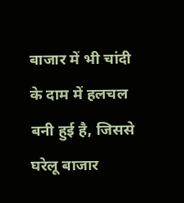बाजार में भी चांदी के दाम में हलचल बनी हुई है, जिससे घरेलू बाजार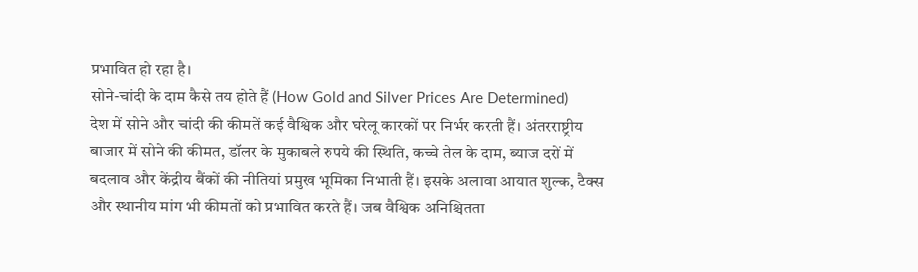प्रभावित हो रहा है।
सोने-चांदी के दाम कैसे तय होते हैं (How Gold and Silver Prices Are Determined)
देश में सोने और चांदी की कीमतें कई वैश्विक और घरेलू कारकों पर निर्भर करती हैं। अंतरराष्ट्रीय बाजार में सोने की कीमत, डॉलर के मुकाबले रुपये की स्थिति, कच्चे तेल के दाम, ब्याज दरों में बदलाव और केंद्रीय बैंकों की नीतियां प्रमुख भूमिका निभाती हैं। इसके अलावा आयात शुल्क, टैक्स और स्थानीय मांग भी कीमतों को प्रभावित करते हैं। जब वैश्विक अनिश्चितता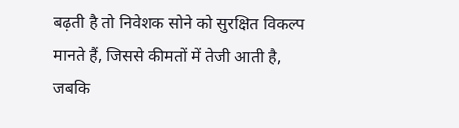बढ़ती है तो निवेशक सोने को सुरक्षित विकल्प मानते हैं, जिससे कीमतों में तेजी आती है, जबकि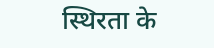स्थिरता के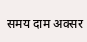समय दाम अक्सर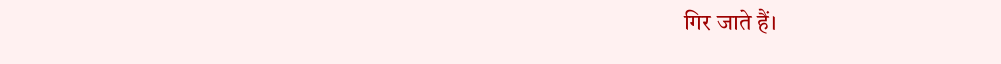गिर जाते हैं।